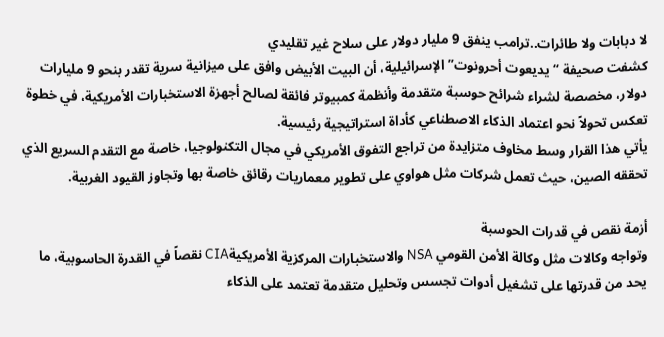لا دبابات ولا طائرات..ترامب ينفق 9 مليار دولار على سلاح غير تقليدي
كشفت صحيفة “يديعوت أحرونوت” الإسرائيلية، أن البيت الأبيض وافق على ميزانية سرية تقدر بنحو 9 مليارات دولار، مخصصة لشراء شرائح حوسبة متقدمة وأنظمة كمبيوتر فائقة لصالح أجهزة الاستخبارات الأمريكية، في خطوة تعكس تحولاً نحو اعتماد الذكاء الاصطناعي كأداة استراتيجية رئيسية.
يأتي هذا القرار وسط مخاوف متزايدة من تراجع التفوق الأمريكي في مجال التكنولوجيا، خاصة مع التقدم السريع الذي تحققه الصين، حيث تعمل شركات مثل هواوي على تطوير معماريات رقائق خاصة بها وتجاوز القيود الغربية.

أزمة نقص في قدرات الحوسبة
وتواجه وكالات مثل وكالة الأمن القومي NSA والاستخبارات المركزية الأمريكيةCIA نقصاً في القدرة الحاسوبية، ما يحد من قدرتها على تشغيل أدوات تجسس وتحليل متقدمة تعتمد على الذكاء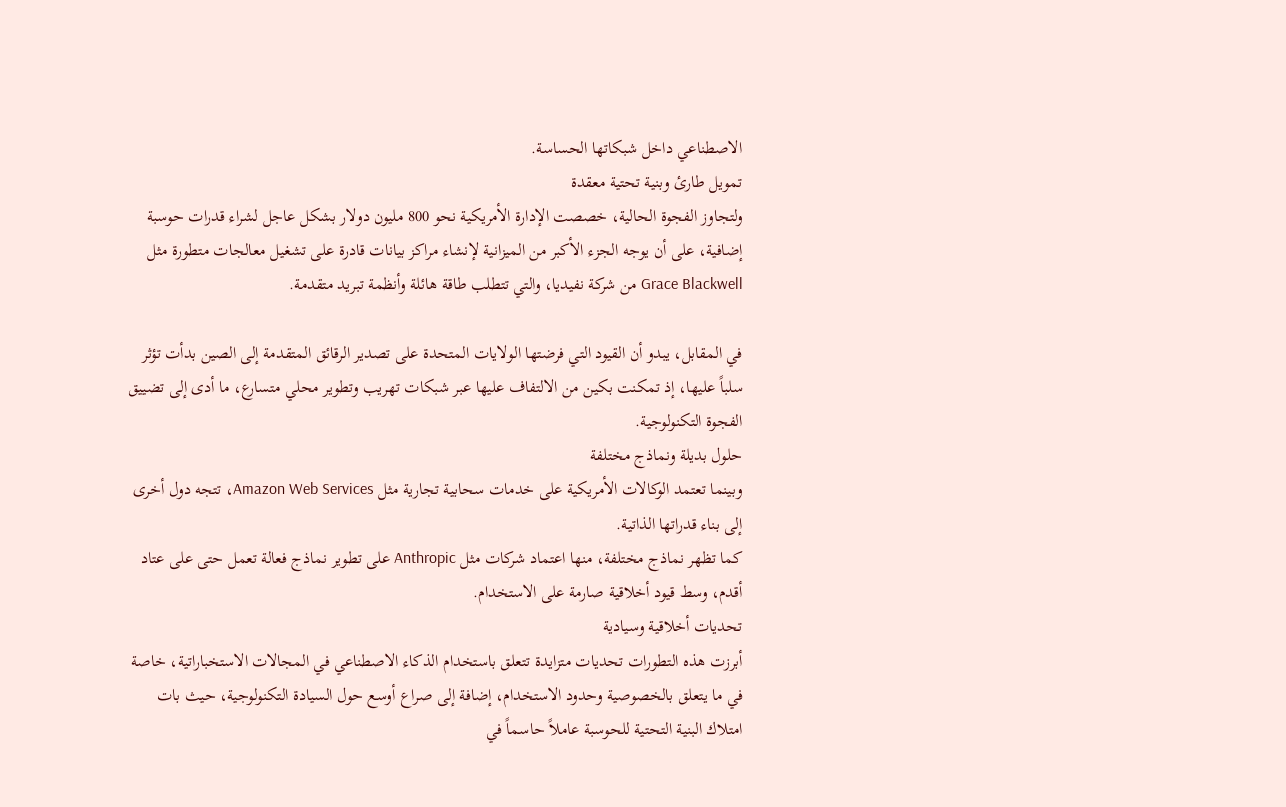الاصطناعي داخل شبكاتها الحساسة.
تمويل طارئ وبنية تحتية معقدة
ولتجاوز الفجوة الحالية، خصصت الإدارة الأمريكية نحو 800 مليون دولار بشكل عاجل لشراء قدرات حوسبة إضافية، على أن يوجه الجزء الأكبر من الميزانية لإنشاء مراكز بيانات قادرة على تشغيل معالجات متطورة مثل Grace Blackwell من شركة نفيديا، والتي تتطلب طاقة هائلة وأنظمة تبريد متقدمة.

في المقابل، يبدو أن القيود التي فرضتها الولايات المتحدة على تصدير الرقائق المتقدمة إلى الصين بدأت تؤثر سلباً عليها، إذ تمكنت بكين من الالتفاف عليها عبر شبكات تهريب وتطوير محلي متسارع، ما أدى إلى تضييق الفجوة التكنولوجية.
حلول بديلة ونماذج مختلفة
وبينما تعتمد الوكالات الأمريكية على خدمات سحابية تجارية مثل Amazon Web Services، تتجه دول أخرى إلى بناء قدراتها الذاتية.
كما تظهر نماذج مختلفة، منها اعتماد شركات مثل Anthropic على تطوير نماذج فعالة تعمل حتى على عتاد أقدم، وسط قيود أخلاقية صارمة على الاستخدام.
تحديات أخلاقية وسيادية
أبرزت هذه التطورات تحديات متزايدة تتعلق باستخدام الذكاء الاصطناعي في المجالات الاستخباراتية، خاصة في ما يتعلق بالخصوصية وحدود الاستخدام، إضافة إلى صراع أوسع حول السيادة التكنولوجية، حيث بات امتلاك البنية التحتية للحوسبة عاملاً حاسماً في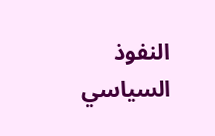النفوذ السياسي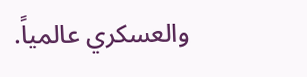والعسكري عالمياً.